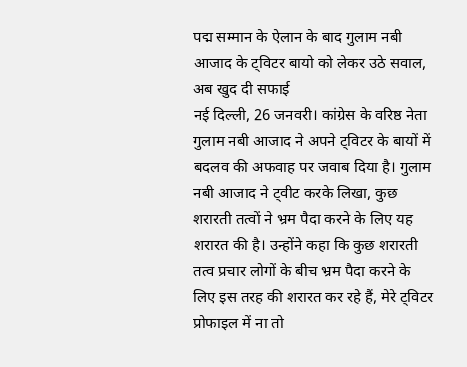पद्म सम्मान के ऐलान के बाद गुलाम नबी आजाद के ट्विटर बायो को लेकर उठे सवाल, अब खुद दी सफाई
नई दिल्ली, 26 जनवरी। कांग्रेस के वरिष्ठ नेता गुलाम नबी आजाद ने अपने ट्विटर के बायों में बदलव की अफवाह पर जवाब दिया है। गुलाम नबी आजाद ने ट्वीट करके लिखा, कुछ शरारती तत्वों ने भ्रम पैदा करने के लिए यह शरारत की है। उन्होंने कहा कि कुछ शरारती तत्व प्रचार लोगों के बीच भ्रम पैदा करने के लिए इस तरह की शरारत कर रहे हैं, मेरे ट्विटर प्रोफाइल में ना तो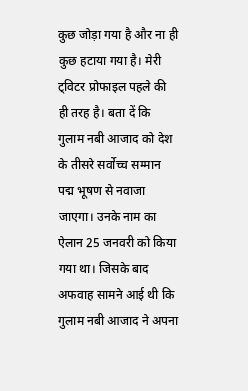कुछ जोड़ा गया है और ना ही कुछ हटाया गया है। मेरी ट्विटर प्रोफाइल पहले की ही तरह है। बता दें कि गुलाम नबी आजाद को देश के तीसरे सर्वोच्च सम्मान पद्म भूषण से नवाजा जाएगा। उनके नाम का ऐलान 25 जनवरी को किया गया था। जिसके बाद अफवाह सामने आई थी कि गुलाम नबी आजाद ने अपना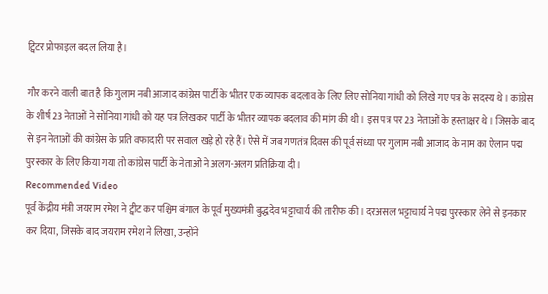ट्विटर प्रोफाइल बदल लिया है।

गौर करने वाली बात है कि गुलाम नबी आजाद कांग्रेस पार्टी के भीतर एक व्यापक बदलाव के लिए लिए सोनिया गांधी को लिखे गए पत्र के सदस्य थे। कांग्रेस के शीर्ष 23 नेताओं ने सोनिया गांधी को यह पत्र लिखकर पार्टी के भीतर व्यापक बदलाव की मांग की थी। इस पत्र पर 23 नेताओं के हस्ताक्षर थे। जिसके बाद से इन नेताओं की कांग्रेस के प्रति वफादारी पर सवाल खड़े हो रहे हैं। ऐसे में जब गणतंत्र दिवस की पूर्व संध्या पर गुलाम नबी आजाद के नाम का ऐलान पद्म पुरस्कार के लिए किया गया तो कांग्रेस पार्टी के नेताओं ने अलग-अलग प्रतिक्रिया दी।
Recommended Video
पूर्व केंद्रीय मंत्री जयराम रमेश ने ट्वीट कर पश्चिम बंगाल के पूर्व मुख्यमंत्री बुद्धदेव भट्टाचार्य की तारीफ की। दरअसल भट्टाचार्य ने पद्म पुरस्कार लेने से इनकार कर दिया, जिसके बाद जयराम रमेश ने लिखा, उन्होंने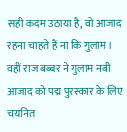सही कदम उठाया है, वो आजाद रहना चाहते हैं ना कि गुलाम। वहीं राज बब्बर ने गुलाम नबी आजाद को पद्म पुरस्कार के लिए चयनित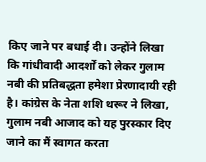किए जाने पर बधाई दी। उन्होंने लिखा कि गांधीवादी आदर्शों को लेकर गुलाम नबी की प्रतिबद्धता हमेशा प्रेरणादायी रही है। कांग्रेस के नेता शशि थरूर ने लिखा, गुलाम नबी आजाद को यह पुरस्कार दिए जाने का मैं स्वागत करता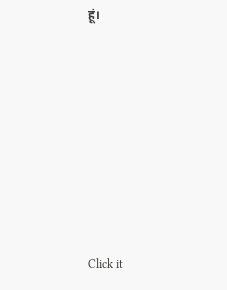हूं।












Click it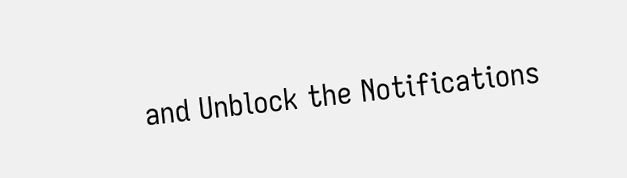and Unblock the Notifications